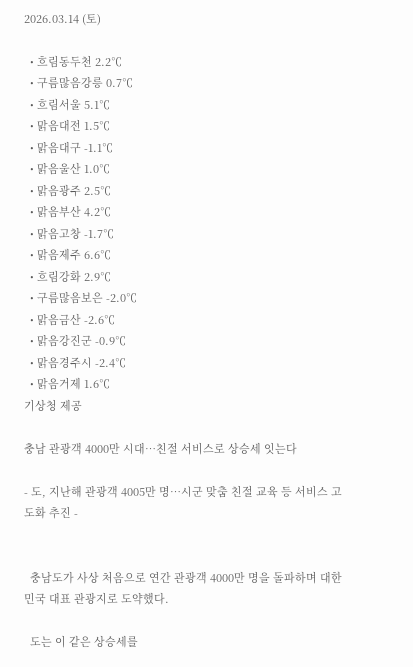2026.03.14 (토)

  • 흐림동두천 2.2℃
  • 구름많음강릉 0.7℃
  • 흐림서울 5.1℃
  • 맑음대전 1.5℃
  • 맑음대구 -1.1℃
  • 맑음울산 1.0℃
  • 맑음광주 2.5℃
  • 맑음부산 4.2℃
  • 맑음고창 -1.7℃
  • 맑음제주 6.6℃
  • 흐림강화 2.9℃
  • 구름많음보은 -2.0℃
  • 맑음금산 -2.6℃
  • 맑음강진군 -0.9℃
  • 맑음경주시 -2.4℃
  • 맑음거제 1.6℃
기상청 제공

충남 관광객 4000만 시대…친절 서비스로 상승세 잇는다

- 도, 지난해 관광객 4005만 명…시군 맞춤 친절 교육 등 서비스 고도화 추진 -


  충남도가 사상 처음으로 연간 관광객 4000만 명을 돌파하며 대한민국 대표 관광지로 도약했다.

  도는 이 같은 상승세를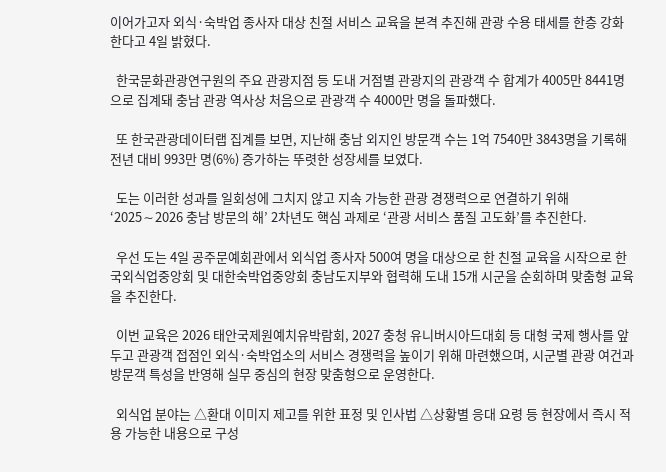이어가고자 외식·숙박업 종사자 대상 친절 서비스 교육을 본격 추진해 관광 수용 태세를 한층 강화한다고 4일 밝혔다.

  한국문화관광연구원의 주요 관광지점 등 도내 거점별 관광지의 관광객 수 합계가 4005만 8441명으로 집계돼 충남 관광 역사상 처음으로 관광객 수 4000만 명을 돌파했다.

  또 한국관광데이터랩 집계를 보면, 지난해 충남 외지인 방문객 수는 1억 7540만 3843명을 기록해 전년 대비 993만 명(6%) 증가하는 뚜렷한 성장세를 보였다.

  도는 이러한 성과를 일회성에 그치지 않고 지속 가능한 관광 경쟁력으로 연결하기 위해 ‘2025∼2026 충남 방문의 해’ 2차년도 핵심 과제로 ‘관광 서비스 품질 고도화’를 추진한다.

  우선 도는 4일 공주문예회관에서 외식업 종사자 500여 명을 대상으로 한 친절 교육을 시작으로 한국외식업중앙회 및 대한숙박업중앙회 충남도지부와 협력해 도내 15개 시군을 순회하며 맞춤형 교육을 추진한다.

  이번 교육은 2026 태안국제원예치유박람회, 2027 충청 유니버시아드대회 등 대형 국제 행사를 앞두고 관광객 접점인 외식·숙박업소의 서비스 경쟁력을 높이기 위해 마련했으며, 시군별 관광 여건과 방문객 특성을 반영해 실무 중심의 현장 맞춤형으로 운영한다.

  외식업 분야는 △환대 이미지 제고를 위한 표정 및 인사법 △상황별 응대 요령 등 현장에서 즉시 적용 가능한 내용으로 구성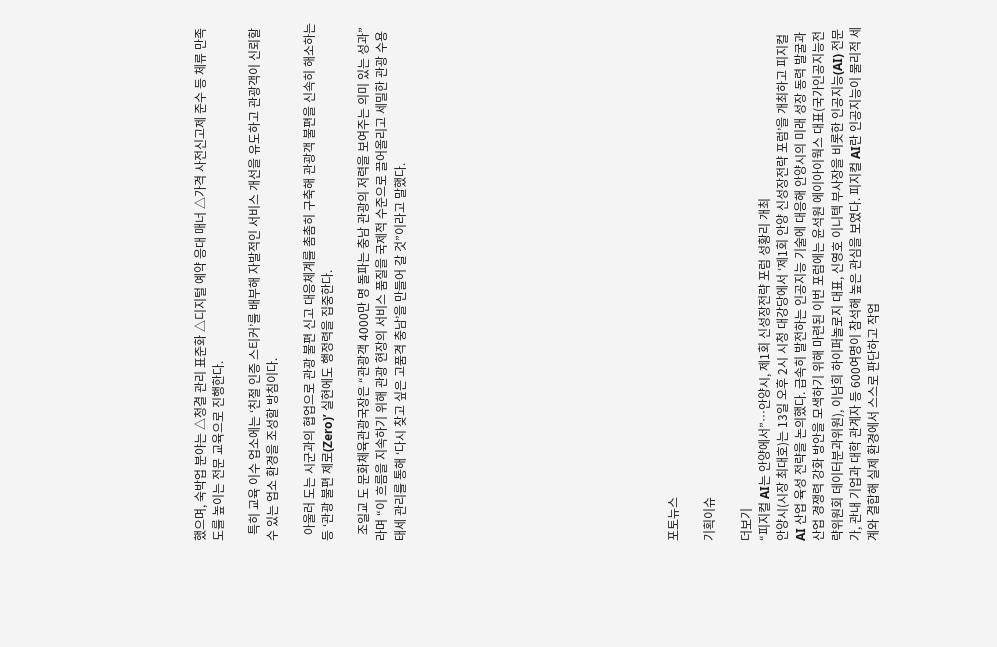했으며, 숙박업 분야는 △청결 관리 표준화 △디지털 예약 응대 매너 △가격 사전신고제 준수 등 체류 만족도를 높이는 전문 교육으로 진행한다.

  특히 교육 이수 업소에는 ‘친절 인증 스티커’를 배부해 자발적인 서비스 개선을 유도하고 관광객이 신뢰할 수 있는 업소 환경을 조성할 방침이다.

  아울러 도는 시군과의 협업으로 관광 불편 신고 대응체계를 촘촘히 구축해 관광객 불편을 신속히 해소하는 등 ‘관광 불편 제로(Zero)’ 실현에도 행정력을 집중한다.

  조일교 도 문화체육관광국장은 “관광객 4000만 명 돌파는 충남 관광의 저력을 보여주는 의미 있는 성과”라며 “이 흐름을 지속하기 위해 관광 현장의 서비스 품질을 국제적 수준으로 끌어올리고 세밀한 관광 수용 태세 관리를 통해 ‘다시 찾고 싶은 고품격 충남’을 만들어 갈 것”이라고 말했다.














포토뉴스

기획이슈

더보기
“피지컬 AI는 안양에서”…안양시, 제1회 신성장전략 포럼 성황리 개최
안양시(시장 최대호)는 13일 오후 2시 시청 대강당에서 ‘제1회 안양 신성장전략 포럼’을 개최하고 피지컬 AI 산업 육성 전략을 논의했다. 급속히 발전하는 인공지능 기술에 대응해 안양시의 미래 성장 동력 발굴과 산업 경쟁력 강화 방안을 모색하기 위해 마련된 이번 포럼에는 윤석원 에이아이웍스 대표(국가인공지능전략위원회 데이터분과위원), 이남희 하이퍼놀로지 대표, 신영호 이니텍 부사장을 비롯한 인공지능(AI) 전문가, 관내 기업과 대학 관계자 등 600여명이 참석해 높은 관심을 보였다. 피지컬 AI란 인공지능이 물리적 세계와 결합해 실제 환경에서 스스로 판단하고 작업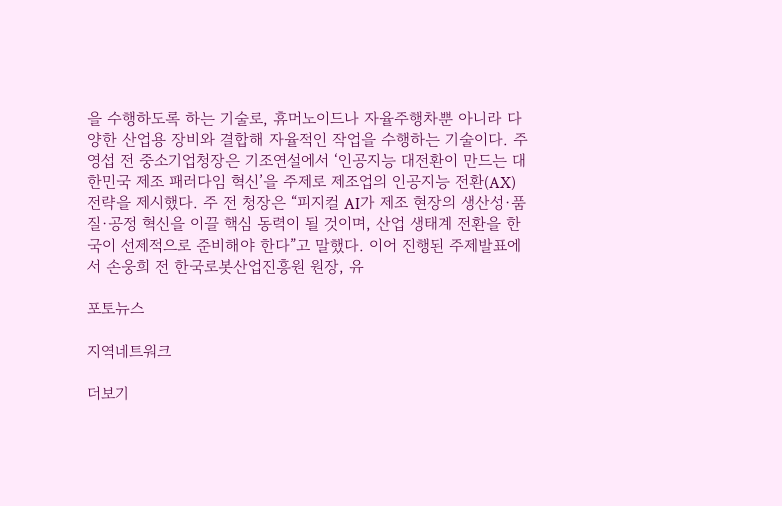을 수행하도록 하는 기술로, 휴머노이드나 자율주행차뿐 아니라 다양한 산업용 장비와 결합해 자율적인 작업을 수행하는 기술이다. 주영섭 전 중소기업청장은 기조연설에서 ‘인공지능 대전환이 만드는 대한민국 제조 패러다임 혁신’을 주제로 제조업의 인공지능 전환(AX) 전략을 제시했다. 주 전 청장은 “피지컬 AI가 제조 현장의 생산성·품질·공정 혁신을 이끌 핵심 동력이 될 것이며, 산업 생태계 전환을 한국이 선제적으로 준비해야 한다”고 말했다. 이어 진행된 주제발표에서 손웅희 전 한국로봇산업진흥원 원장, 유

포토뉴스

지역네트워크

더보기